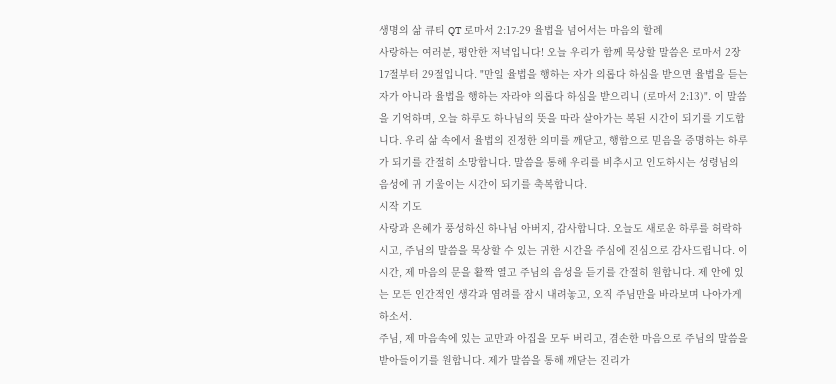생명의 삶 큐티 QT 로마서 2:17-29 율법을 넘어서는 마음의 할례
사랑하는 여러분, 평안한 저녁입니다! 오늘 우리가 함께 묵상할 말씀은 로마서 2장 17절부터 29절입니다. "만일 율법을 행하는 자가 의롭다 하심을 받으면 율법을 듣는 자가 아니라 율법을 행하는 자라야 의롭다 하심을 받으리니 (로마서 2:13)". 이 말씀을 기억하며, 오늘 하루도 하나님의 뜻을 따라 살아가는 복된 시간이 되기를 기도합니다. 우리 삶 속에서 율법의 진정한 의미를 깨닫고, 행함으로 믿음을 증명하는 하루가 되기를 간절히 소망합니다. 말씀을 통해 우리를 비추시고 인도하시는 성령님의 음성에 귀 기울이는 시간이 되기를 축복합니다.
시작 기도
사랑과 은혜가 풍성하신 하나님 아버지, 감사합니다. 오늘도 새로운 하루를 허락하시고, 주님의 말씀을 묵상할 수 있는 귀한 시간을 주심에 진심으로 감사드립니다. 이 시간, 제 마음의 문을 활짝 열고 주님의 음성을 듣기를 간절히 원합니다. 제 안에 있는 모든 인간적인 생각과 염려를 잠시 내려놓고, 오직 주님만을 바라보며 나아가게 하소서.
주님, 제 마음속에 있는 교만과 아집을 모두 버리고, 겸손한 마음으로 주님의 말씀을 받아들이기를 원합니다. 제가 말씀을 통해 깨닫는 진리가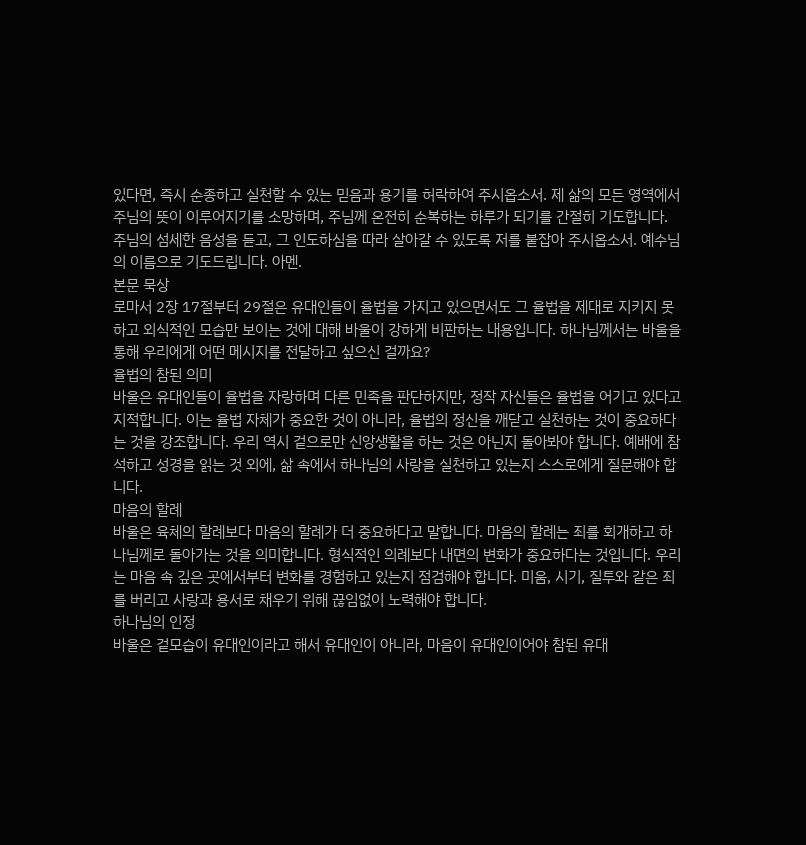있다면, 즉시 순종하고 실천할 수 있는 믿음과 용기를 허락하여 주시옵소서. 제 삶의 모든 영역에서 주님의 뜻이 이루어지기를 소망하며, 주님께 온전히 순복하는 하루가 되기를 간절히 기도합니다. 주님의 섬세한 음성을 듣고, 그 인도하심을 따라 살아갈 수 있도록 저를 붙잡아 주시옵소서. 예수님의 이름으로 기도드립니다. 아멘.
본문 묵상
로마서 2장 17절부터 29절은 유대인들이 율법을 가지고 있으면서도 그 율법을 제대로 지키지 못하고 외식적인 모습만 보이는 것에 대해 바울이 강하게 비판하는 내용입니다. 하나님께서는 바울을 통해 우리에게 어떤 메시지를 전달하고 싶으신 걸까요?
율법의 참된 의미
바울은 유대인들이 율법을 자랑하며 다른 민족을 판단하지만, 정작 자신들은 율법을 어기고 있다고 지적합니다. 이는 율법 자체가 중요한 것이 아니라, 율법의 정신을 깨닫고 실천하는 것이 중요하다는 것을 강조합니다. 우리 역시 겉으로만 신앙생활을 하는 것은 아닌지 돌아봐야 합니다. 예배에 참석하고 성경을 읽는 것 외에, 삶 속에서 하나님의 사랑을 실천하고 있는지 스스로에게 질문해야 합니다.
마음의 할례
바울은 육체의 할례보다 마음의 할례가 더 중요하다고 말합니다. 마음의 할례는 죄를 회개하고 하나님께로 돌아가는 것을 의미합니다. 형식적인 의례보다 내면의 변화가 중요하다는 것입니다. 우리는 마음 속 깊은 곳에서부터 변화를 경험하고 있는지 점검해야 합니다. 미움, 시기, 질투와 같은 죄를 버리고 사랑과 용서로 채우기 위해 끊임없이 노력해야 합니다.
하나님의 인정
바울은 겉모습이 유대인이라고 해서 유대인이 아니라, 마음이 유대인이어야 참된 유대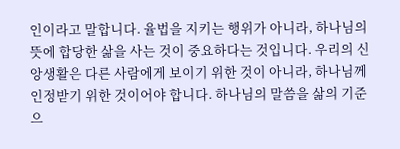인이라고 말합니다. 율법을 지키는 행위가 아니라, 하나님의 뜻에 합당한 삶을 사는 것이 중요하다는 것입니다. 우리의 신앙생활은 다른 사람에게 보이기 위한 것이 아니라, 하나님께 인정받기 위한 것이어야 합니다. 하나님의 말씀을 삶의 기준으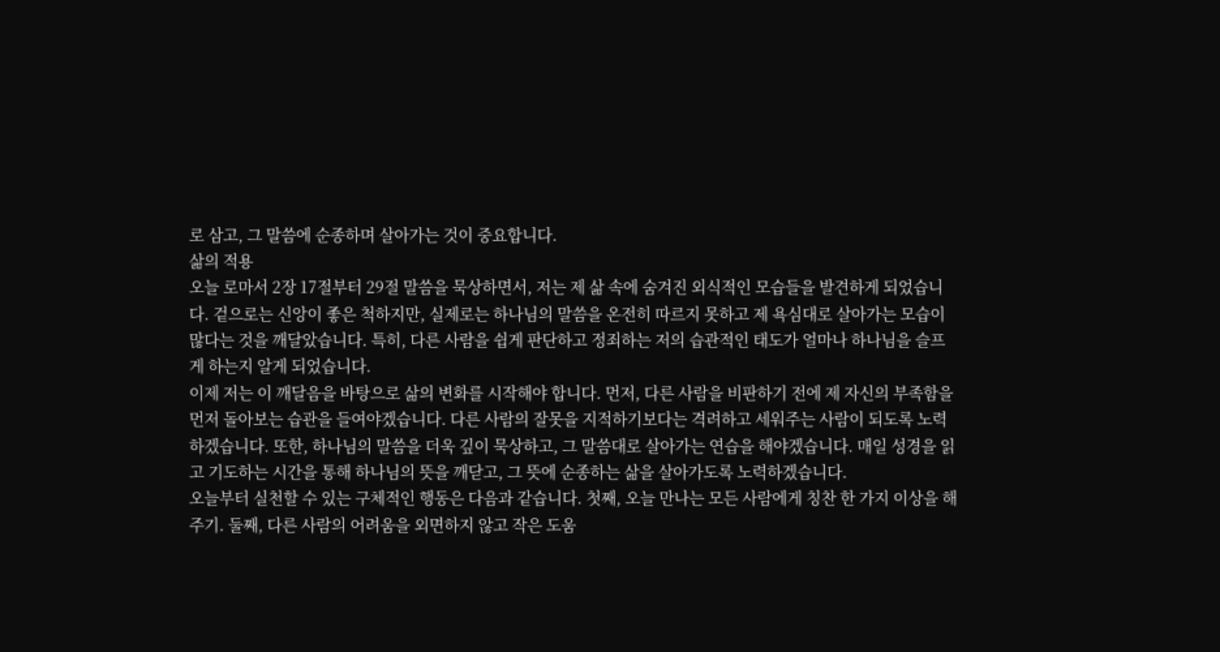로 삼고, 그 말씀에 순종하며 살아가는 것이 중요합니다.
삶의 적용
오늘 로마서 2장 17절부터 29절 말씀을 묵상하면서, 저는 제 삶 속에 숨겨진 외식적인 모습들을 발견하게 되었습니다. 겉으로는 신앙이 좋은 척하지만, 실제로는 하나님의 말씀을 온전히 따르지 못하고 제 욕심대로 살아가는 모습이 많다는 것을 깨달았습니다. 특히, 다른 사람을 쉽게 판단하고 정죄하는 저의 습관적인 태도가 얼마나 하나님을 슬프게 하는지 알게 되었습니다.
이제 저는 이 깨달음을 바탕으로 삶의 변화를 시작해야 합니다. 먼저, 다른 사람을 비판하기 전에 제 자신의 부족함을 먼저 돌아보는 습관을 들여야겠습니다. 다른 사람의 잘못을 지적하기보다는 격려하고 세워주는 사람이 되도록 노력하겠습니다. 또한, 하나님의 말씀을 더욱 깊이 묵상하고, 그 말씀대로 살아가는 연습을 해야겠습니다. 매일 성경을 읽고 기도하는 시간을 통해 하나님의 뜻을 깨닫고, 그 뜻에 순종하는 삶을 살아가도록 노력하겠습니다.
오늘부터 실천할 수 있는 구체적인 행동은 다음과 같습니다. 첫째, 오늘 만나는 모든 사람에게 칭찬 한 가지 이상을 해 주기. 둘째, 다른 사람의 어려움을 외면하지 않고 작은 도움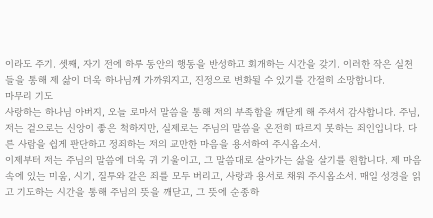이라도 주기. 셋째, 자기 전에 하루 동안의 행동을 반성하고 회개하는 시간을 갖기. 이러한 작은 실천들을 통해 제 삶이 더욱 하나님께 가까워지고, 진정으로 변화될 수 있기를 간절히 소망합니다.
마무리 기도
사랑하는 하나님 아버지, 오늘 로마서 말씀을 통해 저의 부족함을 깨닫게 해 주셔서 감사합니다. 주님, 저는 겉으로는 신앙이 좋은 척하지만, 실제로는 주님의 말씀을 온전히 따르지 못하는 죄인입니다. 다른 사람을 쉽게 판단하고 정죄하는 저의 교만한 마음을 용서하여 주시옵소서.
이제부터 저는 주님의 말씀에 더욱 귀 기울이고, 그 말씀대로 살아가는 삶을 살기를 원합니다. 제 마음속에 있는 미움, 시기, 질투와 같은 죄를 모두 버리고, 사랑과 용서로 채워 주시옵소서. 매일 성경을 읽고 기도하는 시간을 통해 주님의 뜻을 깨닫고, 그 뜻에 순종하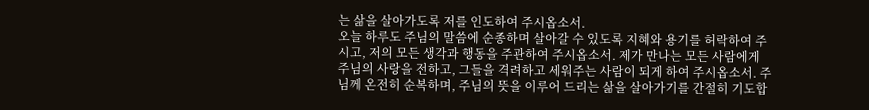는 삶을 살아가도록 저를 인도하여 주시옵소서.
오늘 하루도 주님의 말씀에 순종하며 살아갈 수 있도록 지혜와 용기를 허락하여 주시고, 저의 모든 생각과 행동을 주관하여 주시옵소서. 제가 만나는 모든 사람에게 주님의 사랑을 전하고, 그들을 격려하고 세워주는 사람이 되게 하여 주시옵소서. 주님께 온전히 순복하며, 주님의 뜻을 이루어 드리는 삶을 살아가기를 간절히 기도합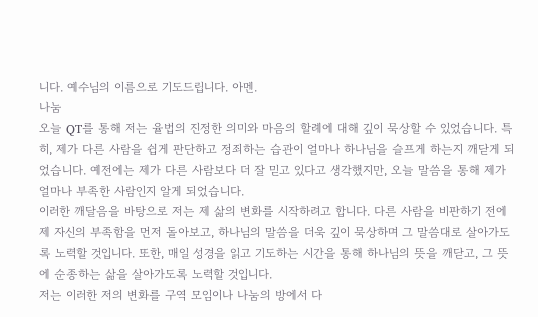니다. 예수님의 이름으로 기도드립니다. 아멘.
나눔
오늘 QT를 통해 저는 율법의 진정한 의미와 마음의 할례에 대해 깊이 묵상할 수 있었습니다. 특히, 제가 다른 사람을 쉽게 판단하고 정죄하는 습관이 얼마나 하나님을 슬프게 하는지 깨닫게 되었습니다. 예전에는 제가 다른 사람보다 더 잘 믿고 있다고 생각했지만, 오늘 말씀을 통해 제가 얼마나 부족한 사람인지 알게 되었습니다.
이러한 깨달음을 바탕으로 저는 제 삶의 변화를 시작하려고 합니다. 다른 사람을 비판하기 전에 제 자신의 부족함을 먼저 돌아보고, 하나님의 말씀을 더욱 깊이 묵상하며 그 말씀대로 살아가도록 노력할 것입니다. 또한, 매일 성경을 읽고 기도하는 시간을 통해 하나님의 뜻을 깨닫고, 그 뜻에 순종하는 삶을 살아가도록 노력할 것입니다.
저는 이러한 저의 변화를 구역 모임이나 나눔의 방에서 다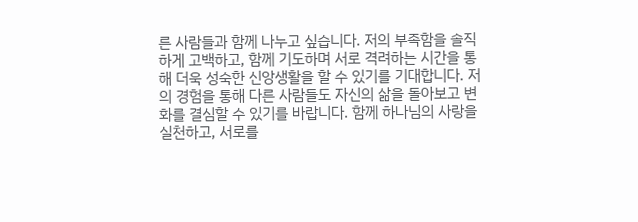른 사람들과 함께 나누고 싶습니다. 저의 부족함을 솔직하게 고백하고, 함께 기도하며 서로 격려하는 시간을 통해 더욱 성숙한 신앙생활을 할 수 있기를 기대합니다. 저의 경험을 통해 다른 사람들도 자신의 삶을 돌아보고 변화를 결심할 수 있기를 바랍니다. 함께 하나님의 사랑을 실천하고, 서로를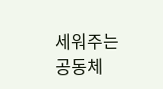세워주는 공동체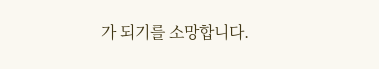가 되기를 소망합니다.